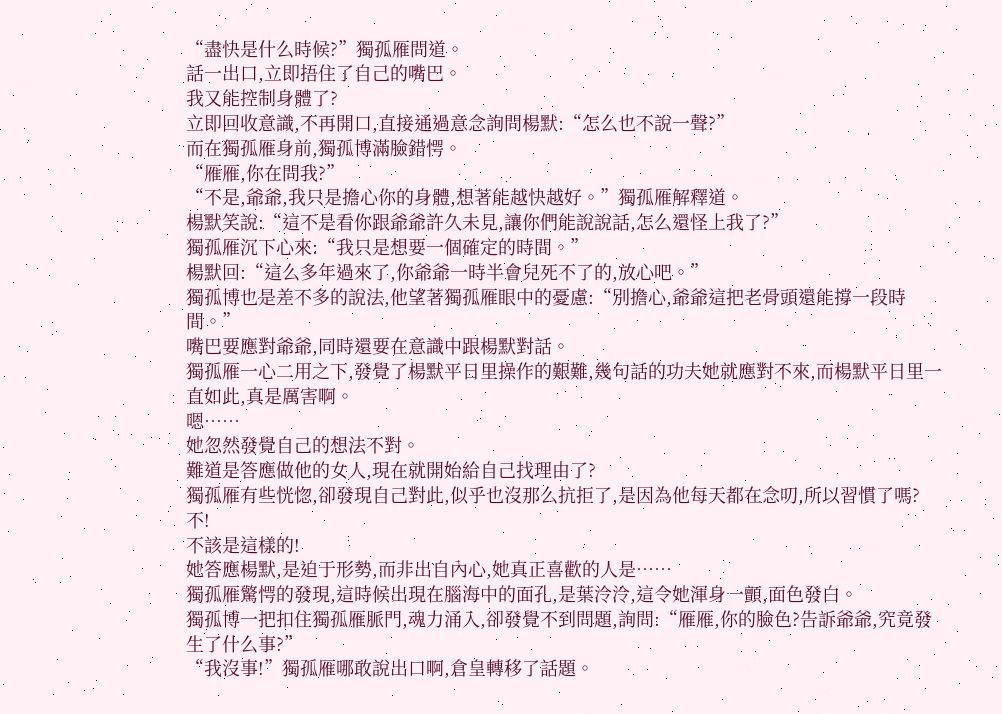“盡快是什么時候?”獨孤雁問道。
話一出口,立即捂住了自己的嘴巴。
我又能控制身體了?
立即回收意識,不再開口,直接通過意念詢問楊默:“怎么也不說一聲?”
而在獨孤雁身前,獨孤博滿臉錯愕。
“雁雁,你在問我?”
“不是,爺爺,我只是擔心你的身體,想著能越快越好。”獨孤雁解釋道。
楊默笑說:“這不是看你跟爺爺許久未見,讓你們能說說話,怎么還怪上我了?”
獨孤雁沉下心來:“我只是想要一個確定的時間。”
楊默回:“這么多年過來了,你爺爺一時半會兒死不了的,放心吧。”
獨孤博也是差不多的說法,他望著獨孤雁眼中的憂慮:“別擔心,爺爺這把老骨頭還能撐一段時間。”
嘴巴要應對爺爺,同時還要在意識中跟楊默對話。
獨孤雁一心二用之下,發覺了楊默平日里操作的艱難,幾句話的功夫她就應對不來,而楊默平日里一直如此,真是厲害啊。
嗯……
她忽然發覺自己的想法不對。
難道是答應做他的女人,現在就開始給自己找理由了?
獨孤雁有些恍惚,卻發現自己對此,似乎也沒那么抗拒了,是因為他每天都在念叨,所以習慣了嗎?
不!
不該是這樣的!
她答應楊默,是迫于形勢,而非出自內心,她真正喜歡的人是……
獨孤雁驚愕的發現,這時候出現在腦海中的面孔,是葉泠泠,這令她渾身一顫,面色發白。
獨孤博一把扣住獨孤雁脈門,魂力涌入,卻發覺不到問題,詢問:“雁雁,你的臉色?告訴爺爺,究竟發生了什么事?”
“我沒事!”獨孤雁哪敢說出口啊,倉皇轉移了話題。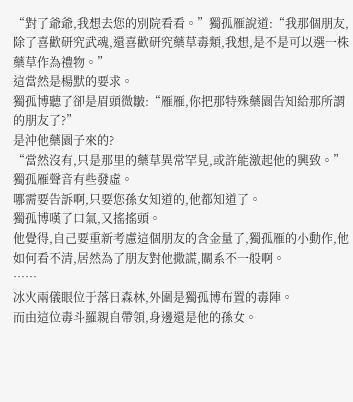“對了爺爺,我想去您的別院看看。”獨孤雁說道:“我那個朋友,除了喜歡研究武魂,還喜歡研究藥草毒類,我想,是不是可以選一株藥草作為禮物。”
這當然是楊默的要求。
獨孤博聽了卻是眉頭微皺:“雁雁,你把那特殊藥園告知給那所謂的朋友了?”
是沖他藥園子來的?
“當然沒有,只是那里的藥草異常罕見,或許能激起他的興致。”獨孤雁聲音有些發虛。
哪需要告訴啊,只要您孫女知道的,他都知道了。
獨孤博嘆了口氣,又搖搖頭。
他覺得,自己要重新考慮這個朋友的含金量了,獨孤雁的小動作,他如何看不清,居然為了朋友對他撒謊,關系不一般啊。
……
冰火兩儀眼位于落日森林,外圍是獨孤博布置的毒陣。
而由這位毒斗羅親自帶領,身邊還是他的孫女。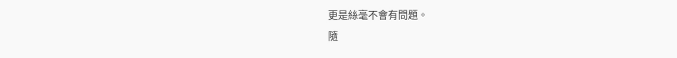更是絲毫不會有問題。
隨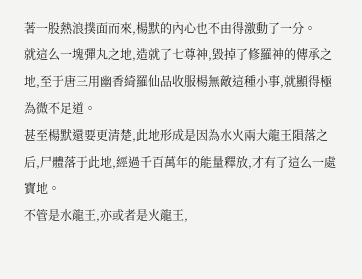著一股熱浪撲面而來,楊默的內心也不由得激動了一分。
就這么一塊彈丸之地,造就了七尊神,毀掉了修羅神的傳承之地,至于唐三用幽香綺羅仙品收服楊無敵這種小事,就顯得極為微不足道。
甚至楊默還要更清楚,此地形成是因為水火兩大龍王隕落之后,尸體落于此地,經過千百萬年的能量釋放,才有了這么一處寶地。
不管是水龍王,亦或者是火龍王,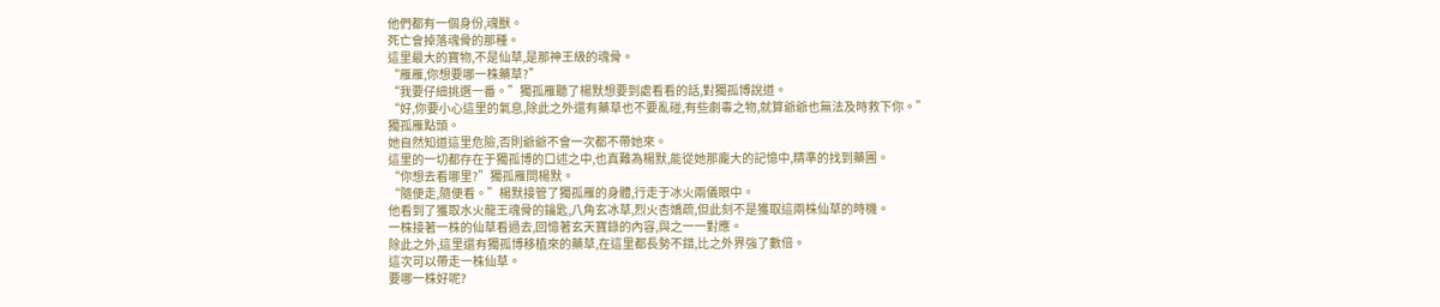他們都有一個身份,魂獸。
死亡會掉落魂骨的那種。
這里最大的寶物,不是仙草,是那神王級的魂骨。
“雁雁,你想要哪一株藥草?”
“我要仔細挑選一番。”獨孤雁聽了楊默想要到處看看的話,對獨孤博說道。
“好,你要小心這里的氣息,除此之外還有藥草也不要亂碰,有些劇毒之物,就算爺爺也無法及時救下你。”
獨孤雁點頭。
她自然知道這里危險,否則爺爺不會一次都不帶她來。
這里的一切都存在于獨孤博的口述之中,也真難為楊默,能從她那龐大的記憶中,精準的找到藥圃。
“你想去看哪里?”獨孤雁問楊默。
“隨便走,隨便看。”楊默接管了獨孤雁的身體,行走于冰火兩儀眼中。
他看到了獲取水火龍王魂骨的鑰匙,八角玄冰草,烈火杏嬌疏,但此刻不是獲取這兩株仙草的時機。
一株接著一株的仙草看過去,回憶著玄天寶錄的內容,與之一一對應。
除此之外,這里還有獨孤博移植來的藥草,在這里都長勢不錯,比之外界強了數倍。
這次可以帶走一株仙草。
要哪一株好呢?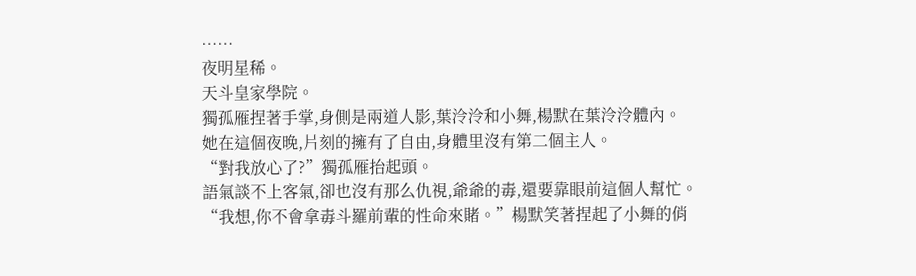……
夜明星稀。
天斗皇家學院。
獨孤雁捏著手掌,身側是兩道人影,葉泠泠和小舞,楊默在葉泠泠體內。
她在這個夜晚,片刻的擁有了自由,身體里沒有第二個主人。
“對我放心了?”獨孤雁抬起頭。
語氣談不上客氣,卻也沒有那么仇視,爺爺的毒,還要靠眼前這個人幫忙。
“我想,你不會拿毒斗羅前輩的性命來賭。”楊默笑著捏起了小舞的俏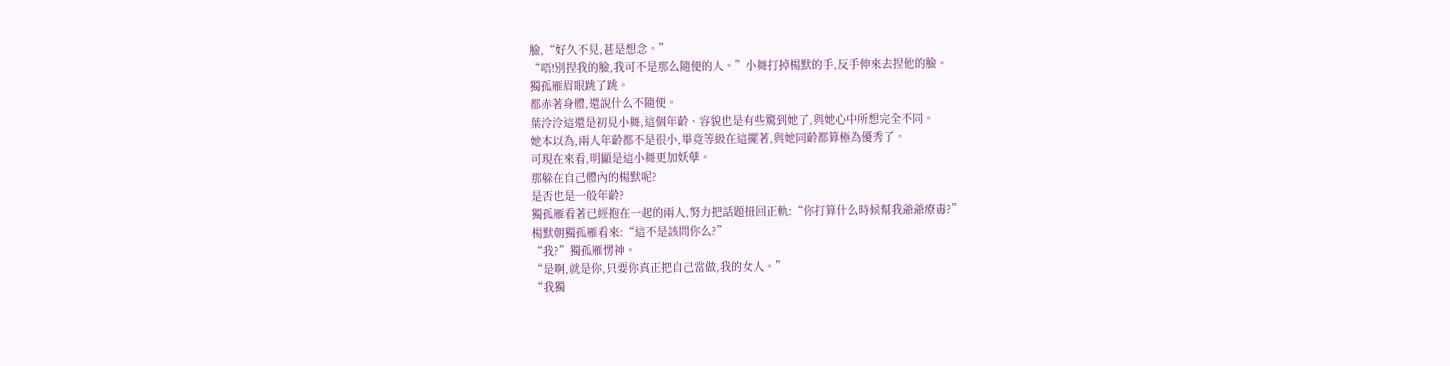臉,“好久不見,甚是想念。”
“唔!別捏我的臉,我可不是那么隨便的人。”小舞打掉楊默的手,反手伸來去捏他的臉。
獨孤雁眉眼跳了跳。
都赤著身體,還說什么不隨便。
葉泠泠這還是初見小舞,這個年齡、容貌也是有些驚到她了,與她心中所想完全不同。
她本以為,兩人年齡都不是很小,畢竟等級在這擺著,與她同齡都算極為優秀了。
可現在來看,明顯是這小舞更加妖孽。
那躲在自己體內的楊默呢?
是否也是一般年齡?
獨孤雁看著已經抱在一起的兩人,努力把話題扭回正軌:“你打算什么時候幫我爺爺療毒?”
楊默朝獨孤雁看來:“這不是該問你么?”
“我?”獨孤雁愣神。
“是啊,就是你,只要你真正把自己當做,我的女人。”
“我獨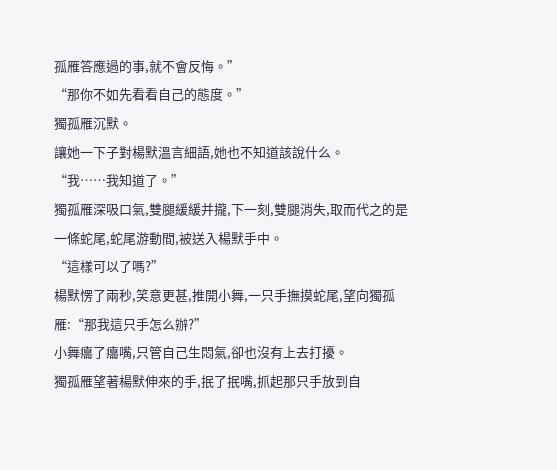孤雁答應過的事,就不會反悔。”
“那你不如先看看自己的態度。”
獨孤雁沉默。
讓她一下子對楊默溫言細語,她也不知道該說什么。
“我……我知道了。”
獨孤雁深吸口氣,雙腿緩緩并攏,下一刻,雙腿消失,取而代之的是一條蛇尾,蛇尾游動間,被送入楊默手中。
“這樣可以了嗎?”
楊默愣了兩秒,笑意更甚,推開小舞,一只手撫摸蛇尾,望向獨孤雁:“那我這只手怎么辦?”
小舞癟了癟嘴,只管自己生悶氣,卻也沒有上去打擾。
獨孤雁望著楊默伸來的手,抿了抿嘴,抓起那只手放到自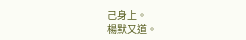己身上。
楊默又道。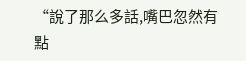“說了那么多話,嘴巴忽然有點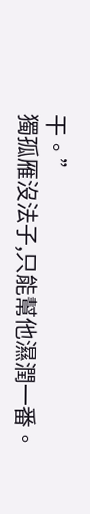干。”
獨孤雁沒法子,只能幫他濕潤一番。